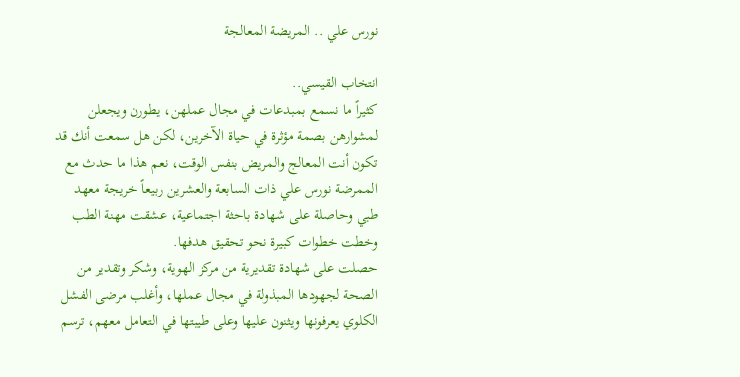نورس علي .. المريضة المعالجة

انتخاب القيسي..
كثيراً ما نسمع بمبدعات في مجال عملهن، يطورن ويجعلن لمشوارهن بصمة مؤثرة في حياة الآخرين، لكن هل سمعت أنك قد تكون أنت المعالج والمريض بنفس الوقت، نعم هذا ما حدث مع الممرضة نورس علي ذات السابعة والعشرين ربيعاً خريجة معهد طبي وحاصلة على شهادة باحثة اجتماعية، عشقت مهنة الطب وخطت خطوات كبيرة نحو تحقيق هدفها.
حصلت على شهادة تقديرية من مركز الهوية، وشكر وتقدير من الصحة لجهودها المبذولة في مجال عملها، وأغلب مرضى الفشل الكلوي يعرفونها ويثنون عليها وعلى طيبتها في التعامل معهم، ترسم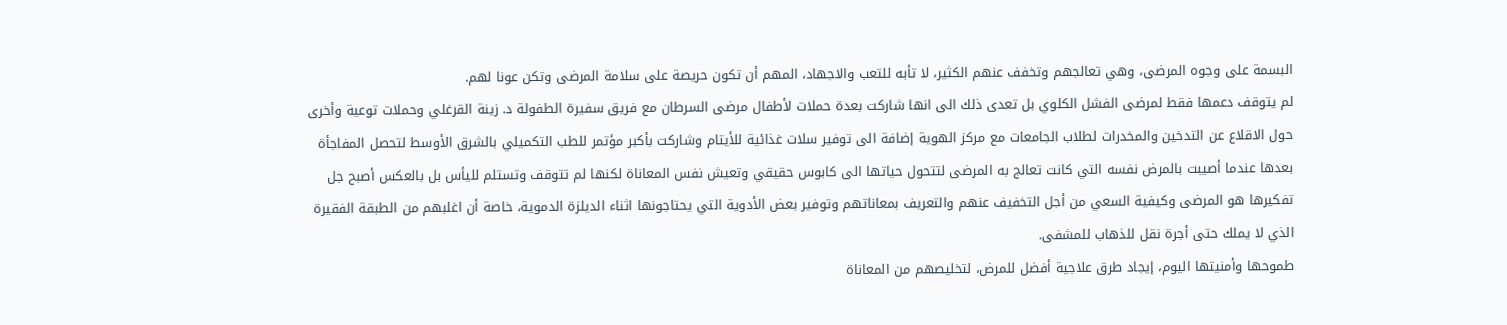البسمة على وجوه المرضى، وهي تعالجهم وتخفف عنهم الكثير، لا تأبه للتعب والاجهاد، المهم أن تكون حريصة على سلامة المرضى وتكن عونا لهم.
لم يتوقف دعمها فقط لمرضى الفشل الكلوي بل تعدى ذلك الى انها شاركت بعدة حملات لأطفال مرضى السرطان مع فريق سفيرة الطفولة د. زينة القرغلي وحملات توعية وأخرى حول الاقلاع عن التدخين والمخدرات لطلاب الجامعات مع مركز الهوية إضافة الى توفير سلات غذائية للأيتام وشاركت بأكبر مؤتمر للطب التكميلي بالشرق الأوسط لتحصل المفاجأة بعدها عندما أصيبت بالمرض نفسه التي كانت تعالج به المرضى لتتحول حياتها الى كابوس حقيقي وتعيش نفس المعاناة لكنها لم تتوقف وتستلم لليأس بل بالعكس أصبح جل تفكيرها هو المرضى وكيفية السعي من أجل التخفيف عنهم والتعريف بمعاناتهم وتوفير بعض الأدوية التي يحتاجونها اثناء الديلزة الدموية، خاصة أن اغلبهم من الطبقة الفقيرة الذي لا يملك حتى أجرة نقل للذهاب للمشفى.
طموحها وأمنيتها اليوم، إيجاد طرق علاجية أفضل للمرض، لتخليصهم من المعاناة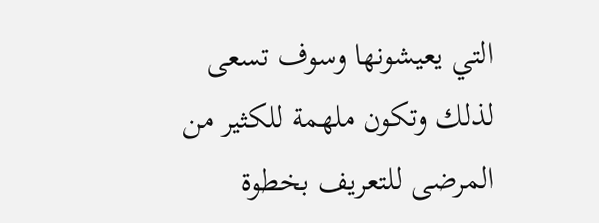التي يعيشونها وسوف تسعى لذلك وتكون ملهمة للكثير من المرضى للتعريف بخطوة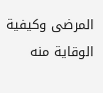المرضى وكيفية الوقاية منه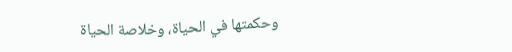وحكمتها في الحياة، وخلاصة الحياة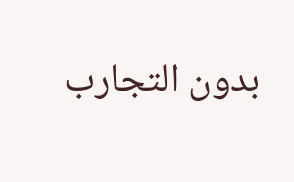بدون التجارب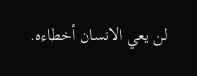لن يعي الانسان أخطاءه.